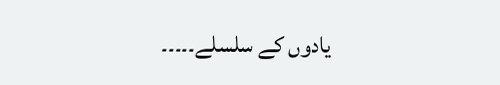یادوں کے سلسلے۔۔۔۔۔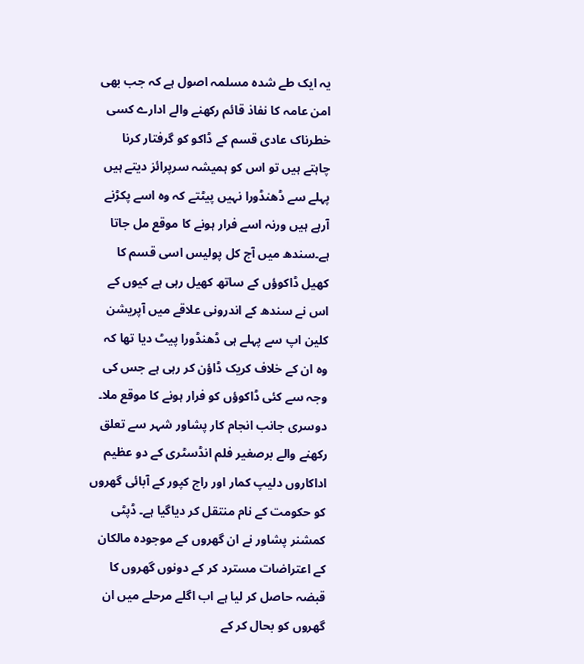یہ ایک طے شدہ مسلمہ اصول ہے کہ جب بھی امن عامہ کا نفاذ قائم رکھنے والے ادارے کسی خطرناک عادی قسم کے ڈاکو کو گرفتار کرنا چاہتے ہیں تو اس کو ہمیشہ سرپرائز دیتے ہیں پہلے سے ڈھنڈورا نہیں پیٹتے کہ وہ اسے پکڑنے آرہے ہیں ورنہ اسے فرار ہونے کا موقع مل جاتا ہے۔سندھ میں آج کل پولیس اسی قسم کا کھیل ڈاکوؤں کے ساتھ کھیل رہی ہے کیوں کے اس نے سندھ کے اندرونی علاقے میں آپریشن کلین اپ سے پہلے ہی ڈھنڈورا پیٹ دیا تھا کہ وہ ان کے خلاف کریک ڈاؤن کر رہی ہے جس کی وجہ سے کئی ڈاکوؤں کو فرار ہونے کا موقع ملا۔ دوسری جانب انجام کار پشاور شہر سے تعلق رکھنے والے برصغیر فلم انڈسٹری کے دو عظیم اداکاروں دلیپ کمار اور راج کپور کے آبائی گھروں کو حکومت کے نام منتقل کر دیاگیا ہے۔ ڈپٹی کمشنر پشاور نے ان گھروں کے موجودہ مالکان کے اعتراضات مسترد کر کے دونوں گھروں کا قبضہ حاصل کر لیا ہے اب اگلے مرحلے میں ان گھروں کو بحال کر کے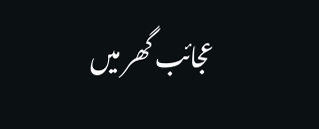عجائب گھر میں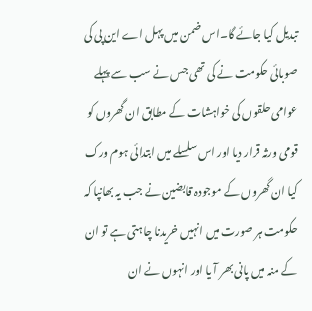تبدیل کیا جائے گا۔اس ضمن میں پہل اے این پی کی صوبائی حکومت نے کی تھی جس نے سب سے پہلے عوامی حلقوں کی خواہشات کے مطابق ان گھروں کو قومی ورثہ قرار دیا اور اس سلسلے میں ابتدائی ہوم ورک کیا ان گھروں کے موجودہ قابضین نے جب یہ بھانپا کہ حکومت ہر صورت میں انہیں خریدنا چاہتی ہے تو ان کے منہ میں پانی بھر آ یا اور انہوں نے ان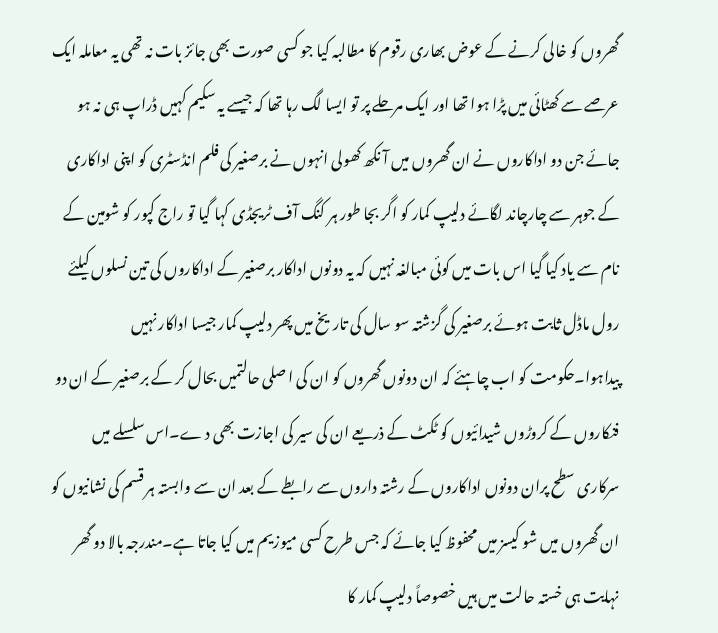گھروں کو خالی کرنے کے عوض بھاری رقوم کا مطالبہ کیا جو کسی صورت بھی جائز بات نہ تھی یہ معاملہ ایک عرصے سے کھٹائی میں پڑا ہوا تھا اور ایک مرحلے پر تو ایسا لگ رہا تھا کہ جیسے یہ سکیم کہیں ڈراپ ہی نہ ہو جائے جن دو اداکاروں نے ان گھروں میں آ نکھ کھولی انہوں نے برصغیر کی فلم انڈسٹری کو اپنی اداکاری کے جوہر سے چارچاند لگائے دلیپ کمار کو اگر بجا طور ہر کنگ آف ٹریجڈی کہا گیا تو راج کپور کو شومین کے نام سے یاد کیا گیا اس بات میں کوئی مبالغہ نہیں کہ یہ دونوں اداکار برصغیر کے اداکاروں کی تین نسلوں کیلئے رول ماڈل ثابت ہوئے برصغیر کی گزشتہ سو سال کی تاریخ میں پھر دلیپ کمار جیسا اداکار نہیں پیداہوا۔حکومت کو اب چاہئے کہ ان دونوں گھروں کو ان کی ا صلی حالتمیں بحال کر کے برصغیر کے ان دو فنکاروں کے کروڑوں شیدائیوں کو ٹکٹ کے ذریعے ان کی سیر کی اجازت بھی د ے۔اس سلسلے میں سرکاری سطح پران دونوں اداکاروں کے رشتہ داروں سے رابطے کے بعد ان سے وابستہ ہر قسم کی نشانیوں کو ان گھروں میں شو کیسز میں محفوظ کیا جائے کہ جس طرح کسی میوزیم میں کیا جاتا ہے۔مندرجہ بالا دو گھر نہایت ہی خستہ حالت میں ہیں خصوصاً دلیپ کمار کا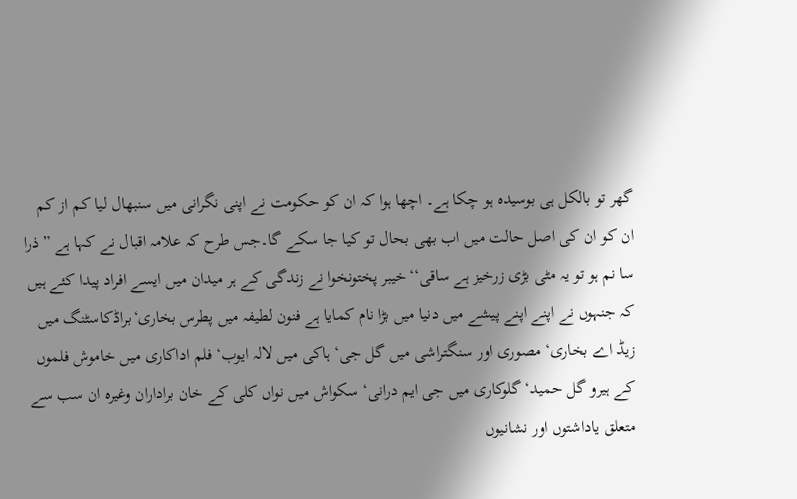گھر تو بالکل ہی بوسیدہ ہو چکا ہے۔ اچھا ہوا کہ ان کو حکومت نے اپنی نگرانی میں سنبھال لیا کم از کم ان کو ان کی اصل حالت میں اب بھی بحال تو کیا جا سکے گا۔جس طرح کہ علامہ اقبال نے کہا ہے ”ذرا سا نم ہو تو یہ مٹی بڑی زرخیز ہے ساقی‘‘خیبر پختونخوا نے زندگی کے ہر میدان میں ایسے افراد پیدا کئے ہیں کہ جنہوں نے اپنے اپنے پیشے میں دنیا میں بڑا نام کمایا ہے فنون لطیفہ میں پطرس بخاری‘براڈکاسٹنگ میں زیڈ اے بخاری‘ مصوری اور سنگتراشی میں گل جی‘ ہاکی میں لالہ ایوب‘ فلم اداکاری میں خاموش فلموں کے ہیرو گل حمید‘گلوکاری میں جی ایم درانی‘ سکواش میں نواں کلی کے خان براداران وغیرہ ان سب سے متعلق یاداشتوں اور نشانیوں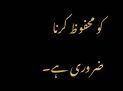کو محفوظ کرنا ضروری ہے۔